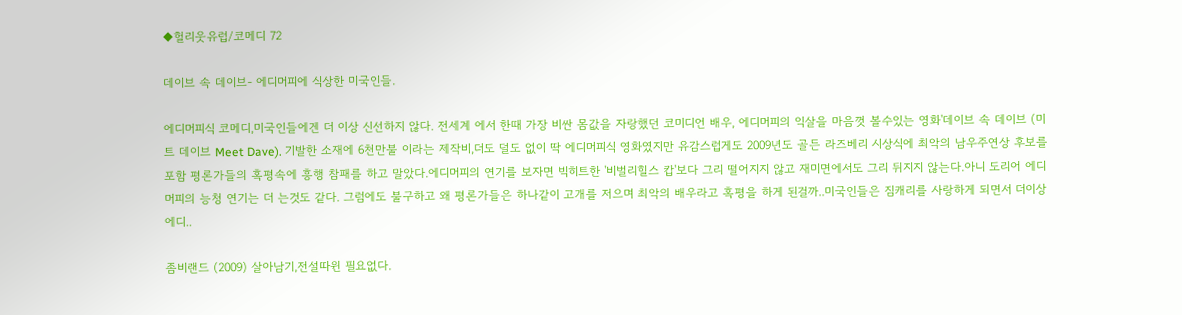◆헐리웃유럽/코메디 72

데이브 속 데이브- 에디머피에 식상한 미국인들.

에디머피식 코메디,미국인들에겐 더 이상 신선하지 않다. 전세계 에서 한때 가장 비싼 몸값을 자랑했던 코미디언 배우, 에디머피의 익살을 마음껏 볼수있는 영화'데이브 속 데이브 (미트 데이브 Meet Dave). 기발한 소재에 6천만불 이라는 제작비,더도 덜도 없이 딱 에디머피식 영화였지만 유감스럽게도 2009년도 골든 라즈베리 시상식에 최악의 남우주연상 후보를 포함 평론가들의 혹평속에 흥행 참패를 하고 말았다.에디머피의 연기를 보자면 빅히트한 '비벌리힐스 캅'보다 그리 떨어지지 않고 재미면에서도 그리 뒤지지 않는다.아니 도리어 에디머피의 능청 연기는 더 는것도 같다. 그럼에도 불구하고 왜 평론가들은 하나같이 고개를 저으며 최악의 배우라고 혹평을 하게 된걸까..미국인들은 짐캐리를 사랑하게 되면서 더이상 에디..

좀비랜드 (2009) 살아남기,전설따윈 필요없다.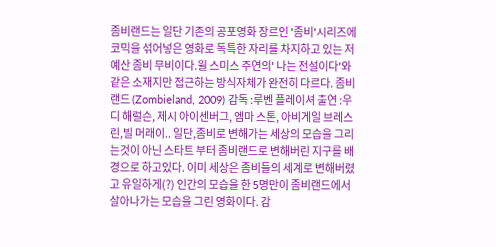좀비랜드는 일단 기존의 공포영화 장르인 '좀비'시리즈에 코믹을 섞어넣은 영화로 독특한 자리를 차지하고 있는 저예산 좀비 무비이다.윌 스미스 주연의' 나는 전설이다'와 같은 소재지만 접근하는 방식자체가 완전히 다르다. 좀비랜드 (Zombieland, 2009) 감독 :루벤 플레이셔 출연 :우디 해럴슨, 제시 아이센버그, 엠마 스톤, 아비게일 브레스린,빌 머래이.. 일단,좀비로 변해가는 세상의 모습을 그리는것이 아닌 스타트 부터 좀비랜드로 변해버린 지구를 배경으로 하고있다. 이미 세상은 좀비들의 세계로 변해버렸고 유일하게(?) 인간의 모습을 한 5명만이 좀비랜드에서 살아나가는 모습을 그린 영화이다. 감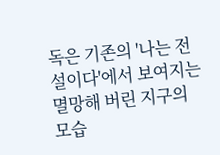독은 기존의 '나는 전설이다'에서 보여지는 멸망해 버린 지구의 모습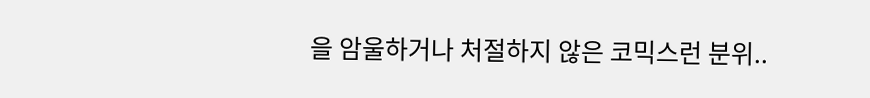을 암울하거나 처절하지 않은 코믹스런 분위..